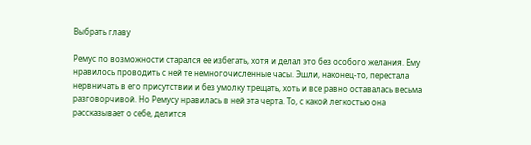Выбрать главу

Ремус по возможности старался ее избегать, хотя и делал это без особого желания. Ему нравилось проводить с ней те немногочисленные часы. Эшли, наконец-то, перестала нервничать в его присутствии и без умолку трещать, хоть и все равно оставалась весьма разговорчивой. Но Ремусу нравилась в ней эта черта. То, с какой легкостью она рассказывает о себе, делится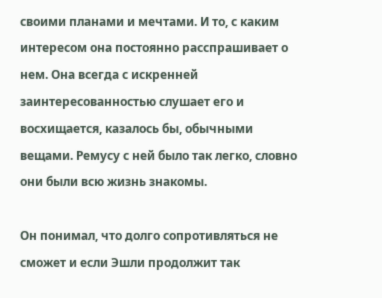своими планами и мечтами. И то, с каким интересом она постоянно расспрашивает о нем. Она всегда с искренней заинтересованностью слушает его и восхищается, казалось бы, обычными вещами. Ремусу с ней было так легко, словно они были всю жизнь знакомы.

Он понимал, что долго сопротивляться не сможет и если Эшли продолжит так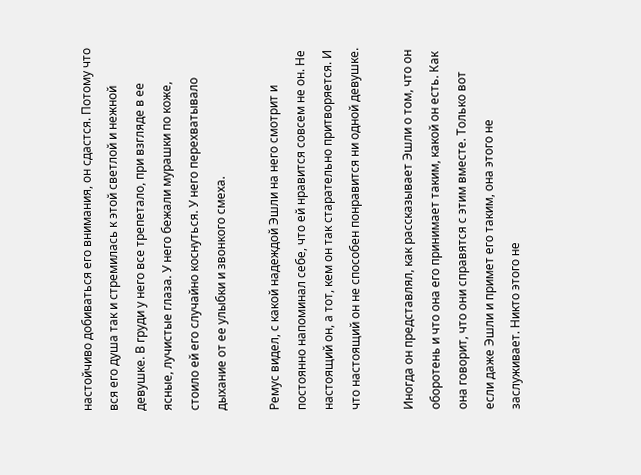настойчиво добиваться его внимания, он сдастся. Потому что вся его душа так и стремилась к этой светлой и нежной девушке. В груди у него все трепетало, при взгляде в ее ясные, лучистые глаза. У него бежали мурашки по коже, стоило ей его случайно коснуться. У него перехватывало дыхание от ее улыбки и звонкого смеха.

Ремус видел, с какой надеждой Эшли на него смотрит и постоянно напоминал себе, что ей нравится совсем не он. Не настоящий он, а тот, кем он так старательно притворяется. И что настоящий он не способен понравится ни одной девушке.

Иногда он представлял, как рассказывает Эшли о том, что он оборотень и что она его принимает таким, какой он есть. Как она говорит, что они справятся с этим вместе. Только вот если даже Эшли и примет его таким, она этого не заслуживает. Никто этого не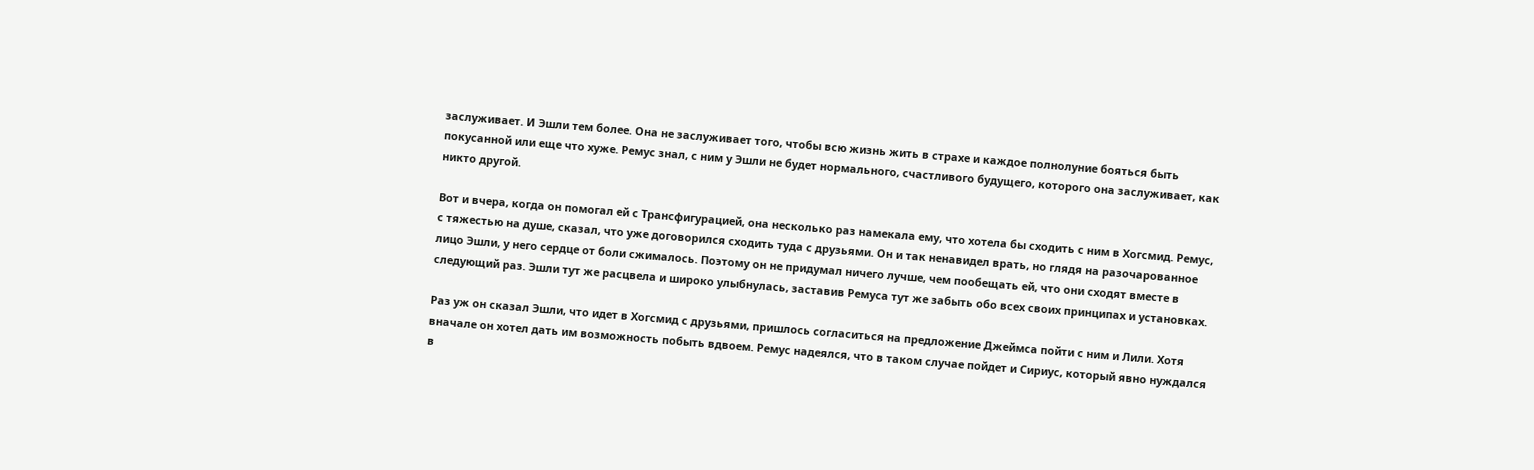заслуживает. И Эшли тем более. Она не заслуживает того, чтобы всю жизнь жить в страхе и каждое полнолуние бояться быть покусанной или еще что хуже. Ремус знал, с ним у Эшли не будет нормального, счастливого будущего, которого она заслуживает, как никто другой.

Вот и вчера, когда он помогал ей с Трансфигурацией, она несколько раз намекала ему, что хотела бы сходить с ним в Хогсмид. Ремус, с тяжестью на душе, сказал, что уже договорился сходить туда с друзьями. Он и так ненавидел врать, но глядя на разочарованное лицо Эшли, у него сердце от боли сжималось. Поэтому он не придумал ничего лучше, чем пообещать ей, что они сходят вместе в следующий раз. Эшли тут же расцвела и широко улыбнулась, заставив Ремуса тут же забыть обо всех своих принципах и установках.

Раз уж он сказал Эшли, что идет в Хогсмид с друзьями, пришлось согласиться на предложение Джеймса пойти с ним и Лили. Хотя вначале он хотел дать им возможность побыть вдвоем. Ремус надеялся, что в таком случае пойдет и Сириус, который явно нуждался в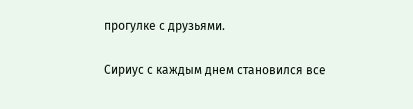прогулке с друзьями.

Сириус с каждым днем становился все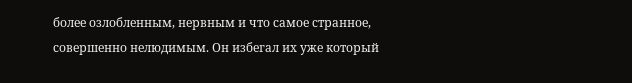более озлобленным, нервным и что самое странное, совершенно нелюдимым. Он избегал их уже который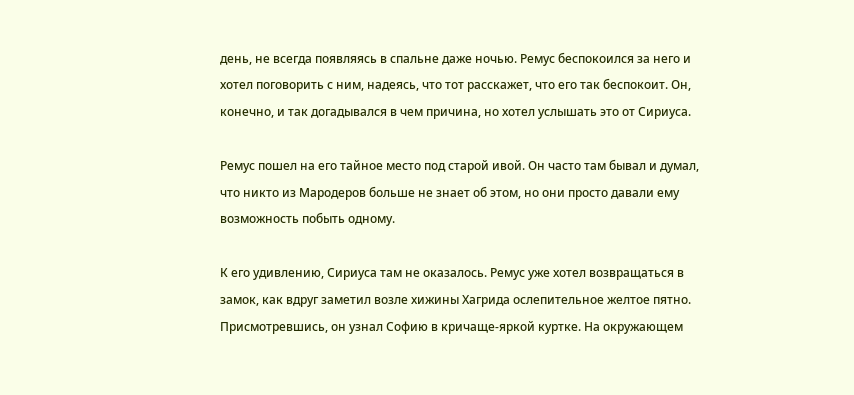день, не всегда появляясь в спальне даже ночью. Ремус беспокоился за него и хотел поговорить с ним, надеясь, что тот расскажет, что его так беспокоит. Он, конечно, и так догадывался в чем причина, но хотел услышать это от Сириуса.

Ремус пошел на его тайное место под старой ивой. Он часто там бывал и думал, что никто из Мародеров больше не знает об этом, но они просто давали ему возможность побыть одному.

К его удивлению, Сириуса там не оказалось. Ремус уже хотел возвращаться в замок, как вдруг заметил возле хижины Хагрида ослепительное желтое пятно. Присмотревшись, он узнал Софию в кричаще-яркой куртке. На окружающем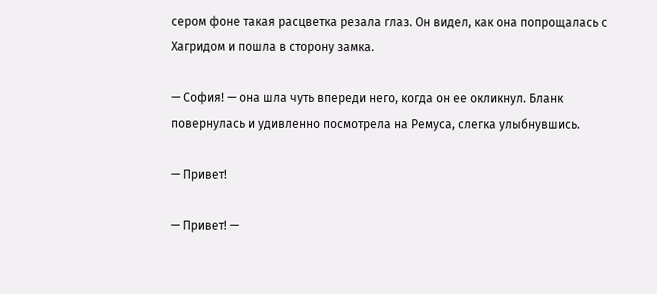сером фоне такая расцветка резала глаз. Он видел, как она попрощалась с Хагридом и пошла в сторону замка.

— София! — она шла чуть впереди него, когда он ее окликнул. Бланк повернулась и удивленно посмотрела на Ремуса, слегка улыбнувшись.

— Привет!

— Привет! —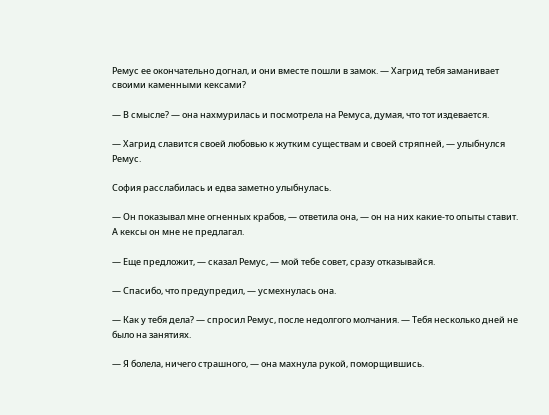Ремус ее окончательно догнал, и они вместе пошли в замок. — Хагрид тебя заманивает своими каменными кексами?

— В смысле? — она нахмурилась и посмотрела на Ремуса, думая, что тот издевается.

— Хагрид славится своей любовью к жутким существам и своей стряпней, — улыбнулся Ремус.

София расслабилась и едва заметно улыбнулась.

— Он показывал мне огненных крабов, — ответила она, — он на них какие-то опыты ставит. А кексы он мне не предлагал.

— Еще предложит, — сказал Ремус, — мой тебе совет, сразу отказывайся.

— Спасибо, что предупредил, — усмехнулась она.

— Как у тебя дела? — спросил Ремус, после недолгого молчания. — Тебя несколько дней не было на занятиях.

— Я болела, ничего страшного, — она махнула рукой, поморщившись.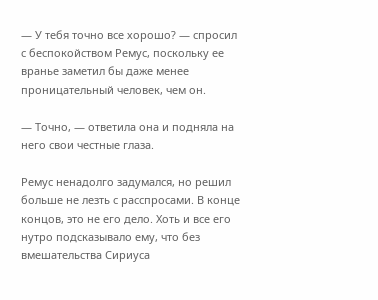— У тебя точно все хорошо? — спросил с беспокойством Ремус, поскольку ее вранье заметил бы даже менее проницательный человек, чем он.

— Точно, — ответила она и подняла на него свои честные глаза.

Ремус ненадолго задумался, но решил больше не лезть с расспросами. В конце концов, это не его дело. Хоть и все его нутро подсказывало ему, что без вмешательства Сириуса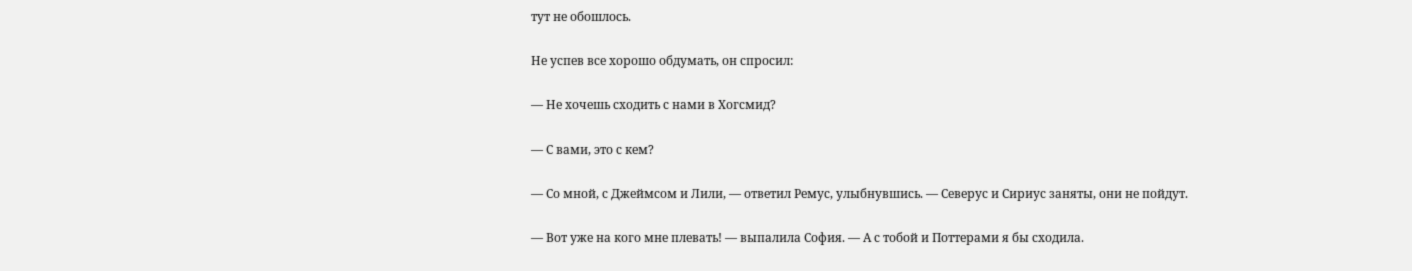тут не обошлось.

Не успев все хорошо обдумать, он спросил:

— Не хочешь сходить с нами в Хогсмид?

— С вами, это с кем?

— Со мной, с Джеймсом и Лили, — ответил Ремус, улыбнувшись. — Северус и Сириус заняты, они не пойдут.

— Вот уже на кого мне плевать! — выпалила София. — А с тобой и Поттерами я бы сходила.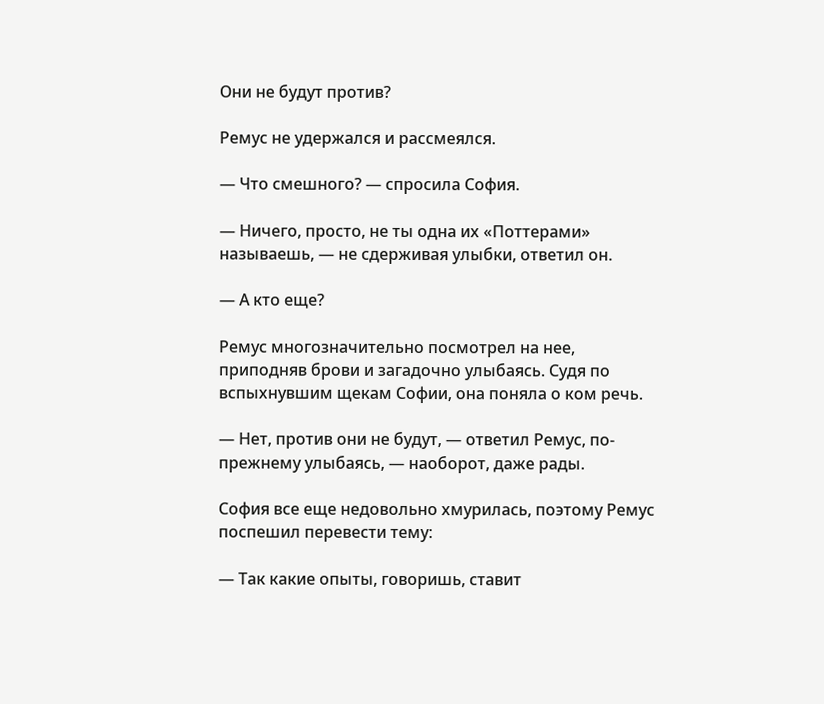Они не будут против?

Ремус не удержался и рассмеялся.

— Что смешного? — спросила София.

— Ничего, просто, не ты одна их «Поттерами» называешь, — не сдерживая улыбки, ответил он.

— А кто еще?

Ремус многозначительно посмотрел на нее, приподняв брови и загадочно улыбаясь. Судя по вспыхнувшим щекам Софии, она поняла о ком речь.

— Нет, против они не будут, — ответил Ремус, по-прежнему улыбаясь, — наоборот, даже рады.

София все еще недовольно хмурилась, поэтому Ремус поспешил перевести тему:

— Так какие опыты, говоришь, ставит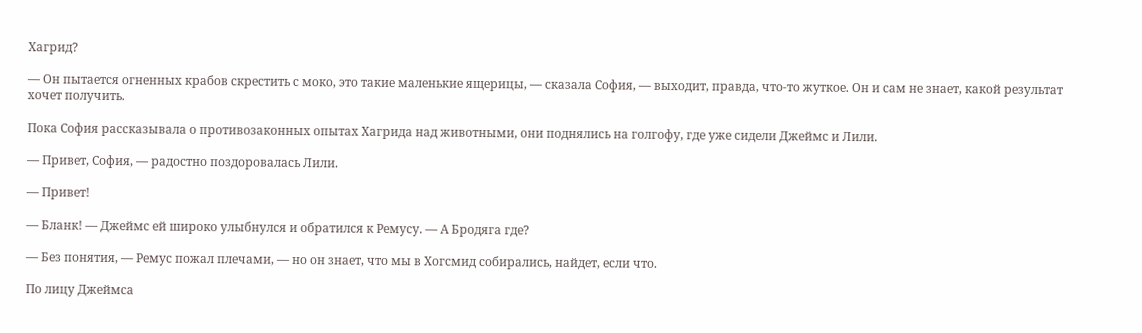Хагрид?

— Он пытается огненных крабов скрестить с моко, это такие маленькие ящерицы, — сказала София, — выходит, правда, что-то жуткое. Он и сам не знает, какой результат хочет получить.

Пока София рассказывала о противозаконных опытах Хагрида над животными, они поднялись на голгофу, где уже сидели Джеймс и Лили.

— Привет, София, — радостно поздоровалась Лили.

— Привет!

— Бланк! — Джеймс ей широко улыбнулся и обратился к Ремусу. — А Бродяга где?

— Без понятия, — Ремус пожал плечами, — но он знает, что мы в Хогсмид собирались, найдет, если что.

По лицу Джеймса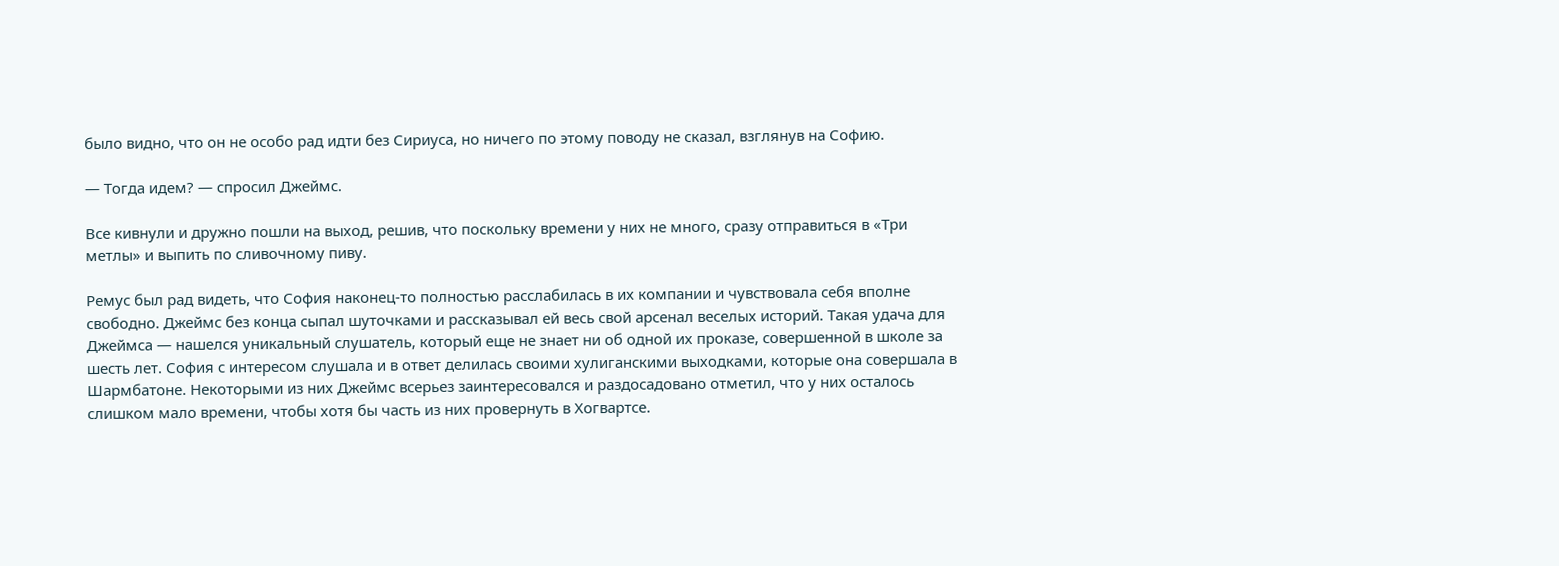было видно, что он не особо рад идти без Сириуса, но ничего по этому поводу не сказал, взглянув на Софию.

— Тогда идем? — спросил Джеймс.

Все кивнули и дружно пошли на выход, решив, что поскольку времени у них не много, сразу отправиться в «Три метлы» и выпить по сливочному пиву.

Ремус был рад видеть, что София наконец-то полностью расслабилась в их компании и чувствовала себя вполне свободно. Джеймс без конца сыпал шуточками и рассказывал ей весь свой арсенал веселых историй. Такая удача для Джеймса — нашелся уникальный слушатель, который еще не знает ни об одной их проказе, совершенной в школе за шесть лет. София с интересом слушала и в ответ делилась своими хулиганскими выходками, которые она совершала в Шармбатоне. Некоторыми из них Джеймс всерьез заинтересовался и раздосадовано отметил, что у них осталось слишком мало времени, чтобы хотя бы часть из них провернуть в Хогвартсе.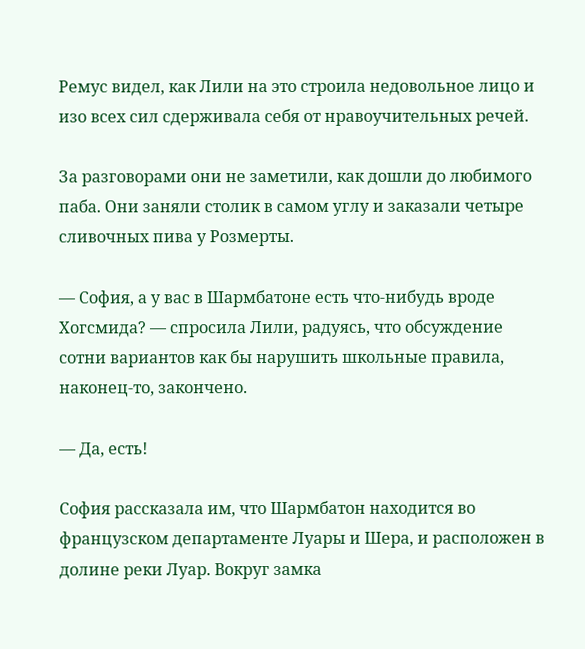Ремус видел, как Лили на это строила недовольное лицо и изо всех сил сдерживала себя от нравоучительных речей.

За разговорами они не заметили, как дошли до любимого паба. Они заняли столик в самом углу и заказали четыре сливочных пива у Розмерты.

— София, а у вас в Шармбатоне есть что-нибудь вроде Хогсмида? — спросила Лили, радуясь, что обсуждение сотни вариантов как бы нарушить школьные правила, наконец-то, закончено.

— Да, есть!

София рассказала им, что Шармбатон находится во французском департаменте Луары и Шера, и расположен в долине реки Луар. Вокруг замка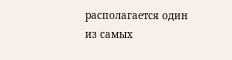располагается один из самых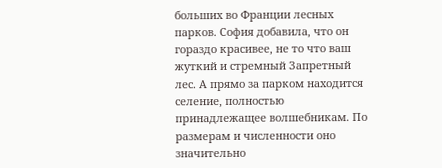больших во Франции лесных парков. София добавила, что он гораздо красивее, не то что ваш жуткий и стремный Запретный лес. А прямо за парком находится селение, полностью принадлежащее волшебникам. По размерам и численности оно значительно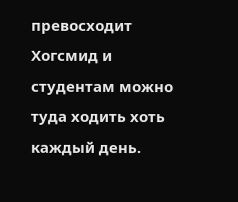превосходит Хогсмид и студентам можно туда ходить хоть каждый день.